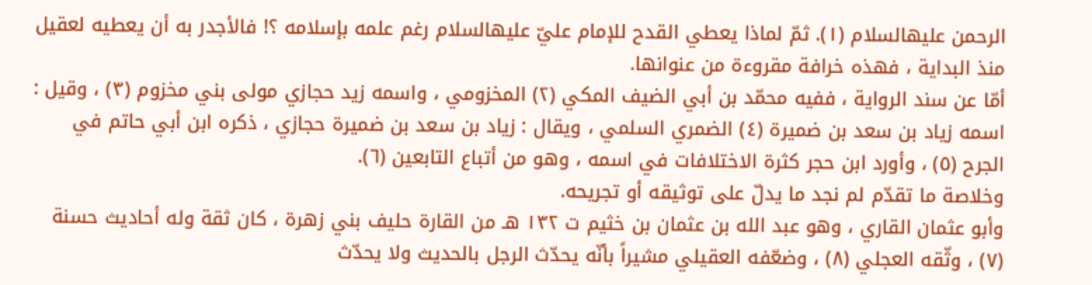الرحمن عليهالسلام (١). ثمّ لماذا يعطي القدح للإمام عليّ عليهالسلام رغم علمه بإسلامه ؟! فالأجدر به أن يعطيه لعقيل منذ البداية ، فهذه خرافة مقروءة من عنوانها.
أمّا عن سند الرواية ، ففيه محمّد بن أبي الضيف المكي (٢) المخزومي ، واسمه زيد حجازي مولى بني مخزوم (٣) ، وقيل : اسمه زياد بن سعد بن ضميرة (٤) الضمري السلمي ، ويقال : زياد بن سعد بن ضميرة حجازي ، ذكره ابن أبي حاتم في الجرح (٥) ، وأورد ابن حجر كثرة الاختلافات في اسمه ، وهو من أتباع التابعين (٦).
وخلاصة ما تقدّم لم نجد ما يدلّ على توثيقه أو تجريحه.
وأبو عثمان القاري ، وهو عبد الله بن عثمان بن خثيم ت ١٣٢ هـ من القارة حليف بني زهرة ، كان ثقة وله أحاديث حسنة (٧) ، وثّقه العجلي (٨) ، وضعّفه العقيلي مشيراً بأنّه يحدّث الرجل بالحديث ولا يحدّث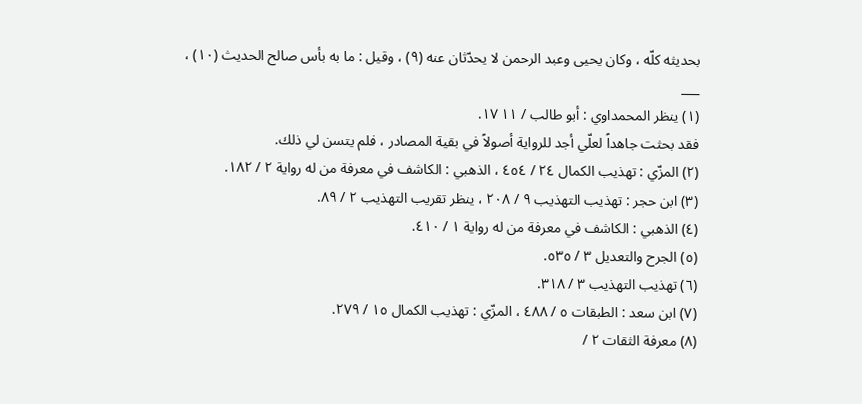بحديثه كلّه ، وكان يحيى وعبد الرحمن لا يحدّثان عنه (٩) ، وقيل : ما به بأس صالح الحديث (١٠) ،
___
(١) ينظر المحمداوي : أبو طالب / ١١ ١٧.
فقد بحثت جاهداً لعلّي أجد للرواية أصولاً في بقية المصادر ، فلم يتسن لي ذلك.
(٢) المزّي : تهذيب الكمال ٢٤ / ٤٥٤ ، الذهبي : الكاشف في معرفة من له رواية ٢ / ١٨٢.
(٣) ابن حجر : تهذيب التهذيب ٩ / ٢٠٨ ، ينظر تقريب التهذيب ٢ / ٨٩.
(٤) الذهبي : الكاشف في معرفة من له رواية ١ / ٤١٠.
(٥) الجرح والتعديل ٣ / ٥٣٥.
(٦) تهذيب التهذيب ٣ / ٣١٨.
(٧) ابن سعد : الطبقات ٥ / ٤٨٨ ، المزّي : تهذيب الكمال ١٥ / ٢٧٩.
(٨) معرفة الثقات ٢ /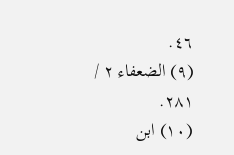٤٦.
(٩) الضعفاء ٢ / ٢٨١.
(١٠) ابن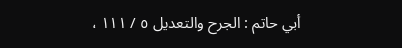أبي حاتم : الجرح والتعديل ٥ / ١١١ ،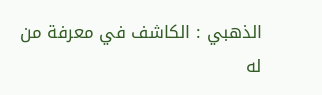الذهبي : الكاشف في معرفة من له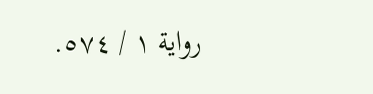رواية ١ / ٥٧٤.